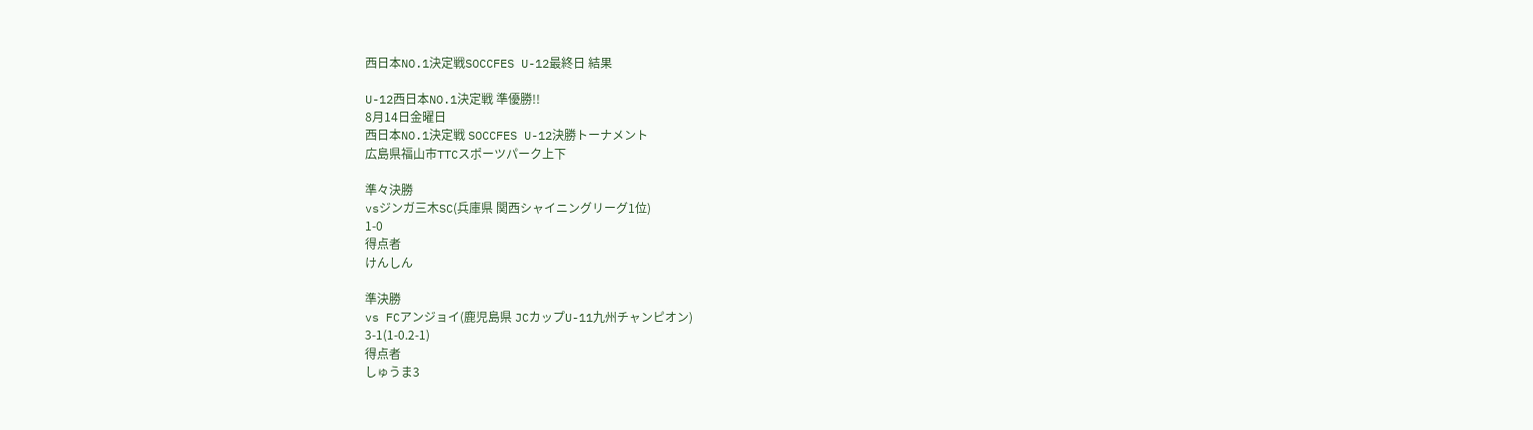西日本NO.1決定戦SOCCFES U-12最終日 結果

U-12西日本NO.1決定戦 準優勝!!
8月14日金曜日
西日本NO.1決定戦 SOCCFES U-12決勝トーナメント
広島県福山市TTCスポーツパーク上下

準々決勝
vsジンガ三木SC(兵庫県 関西シャイニングリーグ1位)
1-0
得点者
けんしん

準決勝
vs FCアンジョイ(鹿児島県 JCカップU-11九州チャンピオン)
3-1(1-0.2-1)
得点者
しゅうま3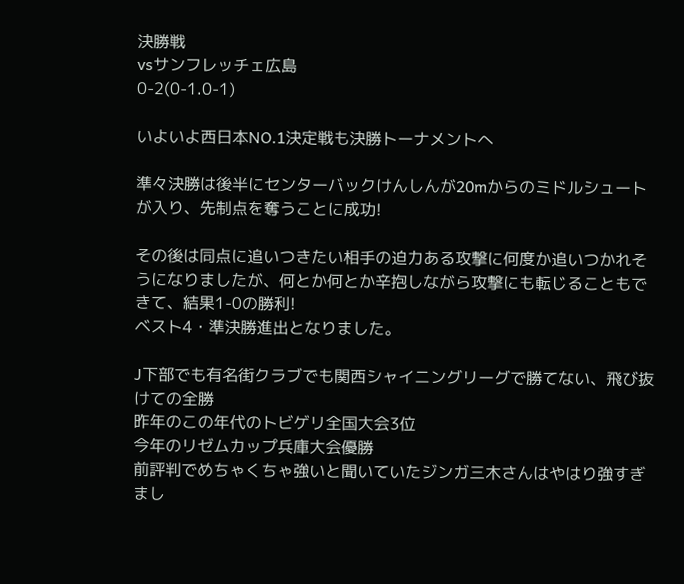決勝戦
vsサンフレッチェ広島
0-2(0-1.0-1)

いよいよ西日本NO.1決定戦も決勝トーナメントへ

準々決勝は後半にセンターバックけんしんが20mからのミドルシュートが入り、先制点を奪うことに成功!

その後は同点に追いつきたい相手の迫力ある攻撃に何度か追いつかれそうになりましたが、何とか何とか辛抱しながら攻撃にも転じることもできて、結果1-0の勝利!
ベスト4・準決勝進出となりました。

J下部でも有名街クラブでも関西シャイニングリーグで勝てない、飛び抜けての全勝
昨年のこの年代のトビゲリ全国大会3位
今年のリゼムカップ兵庫大会優勝
前評判でめちゃくちゃ強いと聞いていたジンガ三木さんはやはり強すぎまし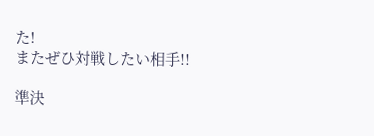た!
またぜひ対戦したい相手!!

準決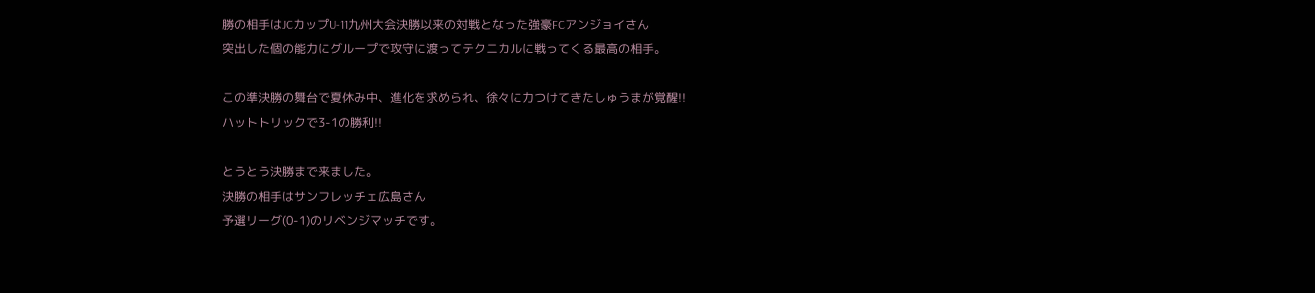勝の相手はJCカップU-11九州大会決勝以来の対戦となった強豪FCアンジョイさん
突出した個の能力にグループで攻守に渡ってテクニカルに戦ってくる最高の相手。

この準決勝の舞台で夏休み中、進化を求められ、徐々に力つけてきたしゅうまが覚醒!!
ハットトリックで3-1の勝利!!

とうとう決勝まで来ました。
決勝の相手はサンフレッチェ広島さん
予選リーグ(0-1)のリベンジマッチです。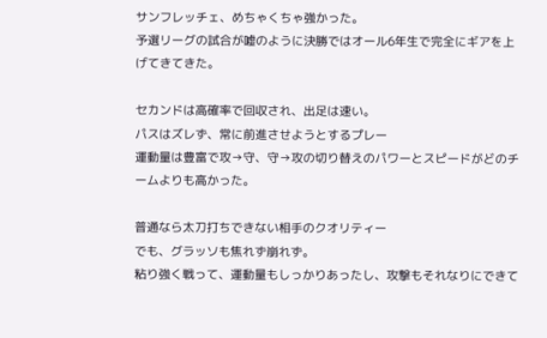サンフレッチェ、めちゃくちゃ強かった。
予選リーグの試合が嘘のように決勝ではオール6年生で完全にギアを上げてきてきた。

セカンドは高確率で回収され、出足は速い。
パスはズレず、常に前進させようとするプレー
運動量は豊富で攻→守、守→攻の切り替えのパワーとスピードがどのチームよりも高かった。

普通なら太刀打ちできない相手のクオリティー
でも、グラッソも焦れず崩れず。
粘り強く戦って、運動量もしっかりあったし、攻撃もそれなりにできて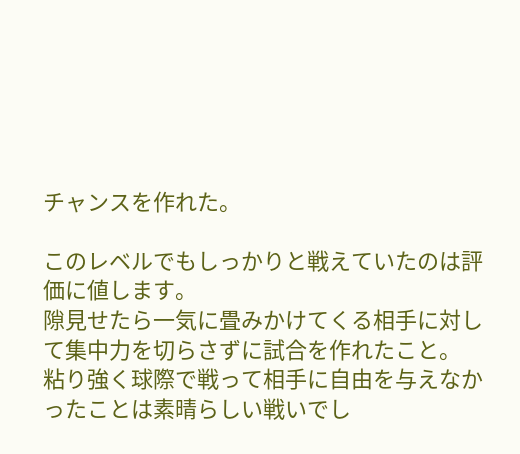チャンスを作れた。

このレベルでもしっかりと戦えていたのは評価に値します。
隙見せたら一気に畳みかけてくる相手に対して集中力を切らさずに試合を作れたこと。
粘り強く球際で戦って相手に自由を与えなかったことは素晴らしい戦いでし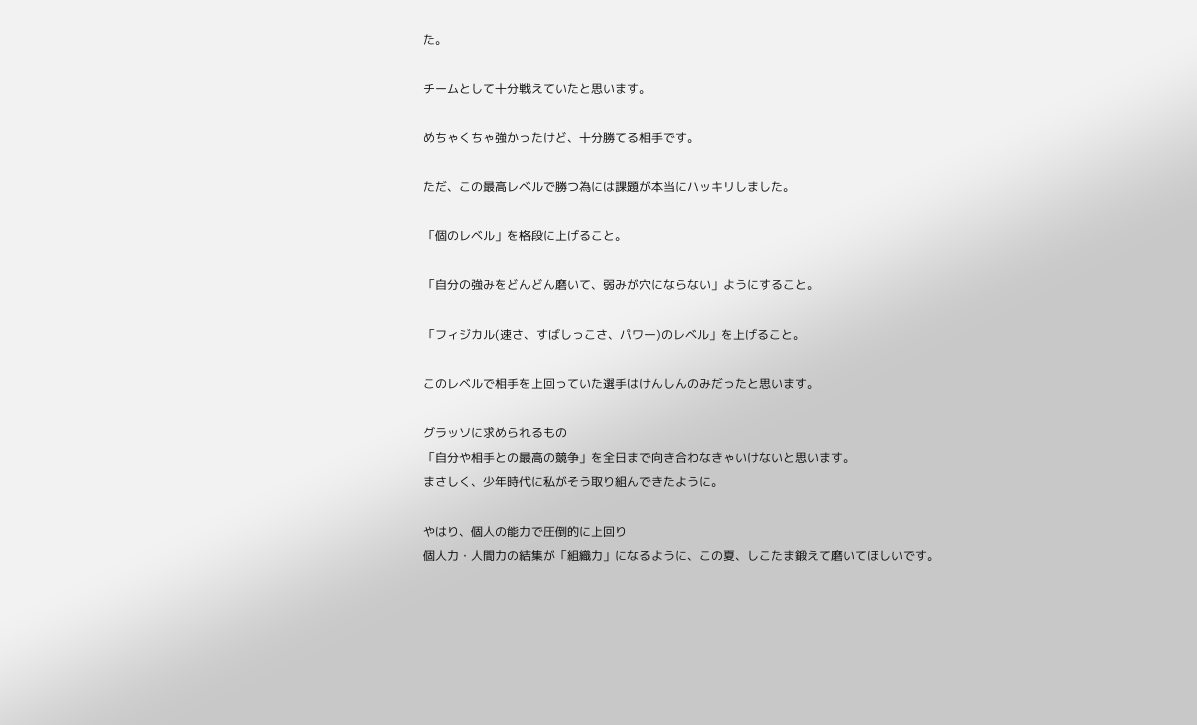た。

チームとして十分戦えていたと思います。

めちゃくちゃ強かったけど、十分勝てる相手です。

ただ、この最高レベルで勝つ為には課題が本当にハッキリしました。

「個のレベル」を格段に上げること。

「自分の強みをどんどん磨いて、弱みが穴にならない」ようにすること。

「フィジカル(速さ、すばしっこさ、パワー)のレベル」を上げること。

このレベルで相手を上回っていた選手はけんしんのみだったと思います。

グラッソに求められるもの
「自分や相手との最高の競争」を全日まで向き合わなきゃいけないと思います。
まさしく、少年時代に私がそう取り組んできたように。

やはり、個人の能力で圧倒的に上回り
個人力・人間力の結集が「組織力」になるように、この夏、しこたま鍛えて磨いてほしいです。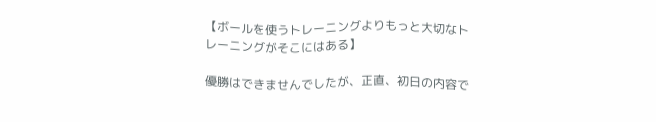【ボールを使うトレーニングよりもっと大切なトレーニングがそこにはある】

優勝はできませんでしたが、正直、初日の内容で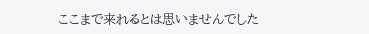ここまで来れるとは思いませんでした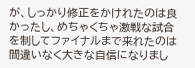が、しっかり修正をかけれたのは良かったし、めちゃくちゃ激戦な試合を制してファイナルまで来れたのは間違いなく大きな自信になりまし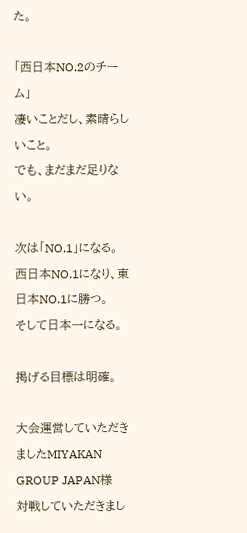た。

「西日本NO.2のチーム」
凄いことだし、素晴らしいこと。
でも、まだまだ足りない。

次は「NO.1」になる。
西日本NO.1になり、東日本NO.1に勝つ。
そして日本一になる。

掲げる目標は明確。

大会運営していただきましたMIYAKAN GROUP JAPAN様
対戦していただきまし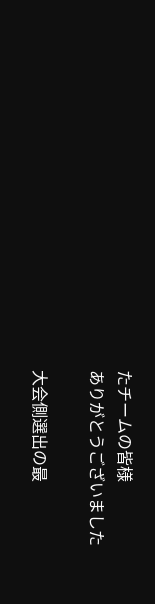たチームの皆様
ありがとうございました

大会側選出の最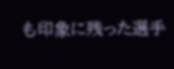も印象に残った選手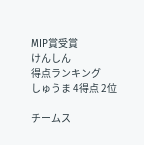MIP賞受賞
けんしん
得点ランキング
しゅうま 4得点 2位

チームス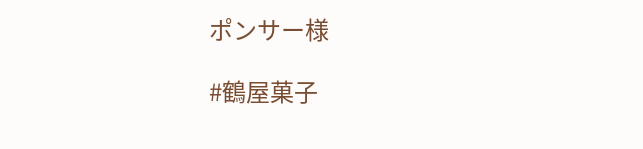ポンサー様

#鶴屋菓子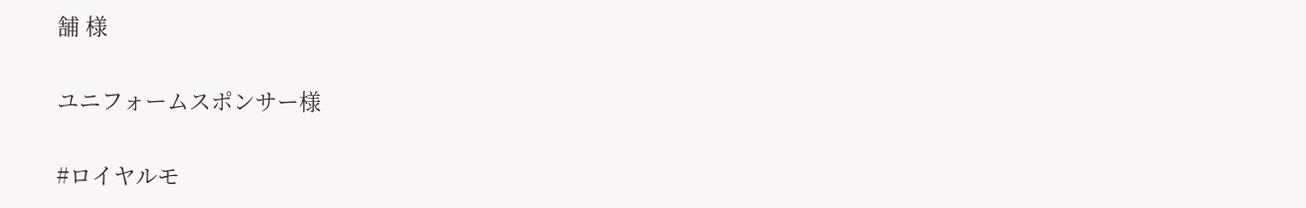舗 様

ユニフォームスポンサー様

#ロイヤルモ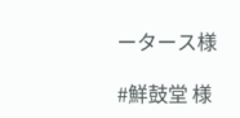ータース様

#鮮鼓堂 様